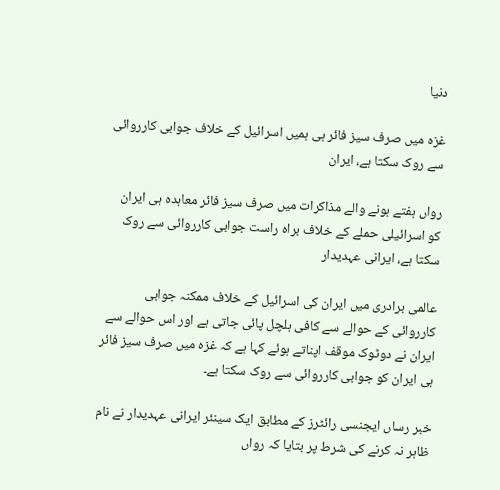دنیا

غزہ میں صرف سیز فائر ہی ہمیں اسرائیل کے خلاف جوابی کارروائی سے روک سکتا ہے، ایران

رواں ہفتے ہونے والے مذاکرات میں صرف سیز فائر معاہدہ ہی ایران کو اسرائیلی حملے کے خلاف براہ راست جوابی کارروائی سے روک سکتا ہے، ایرانی عہدیدار

عالمی برادری میں ایران کی اسرائیل کے خلاف ممکنہ جوابی کارروائی کے حوالے سے کافی ہلچل پائی جاتی ہے اور اس حوالے سے ایران نے دوٹوک موقف اپناتے ہوئے کہا ہے کہ غزہ میں صرف سیز فائر ہی ایران کو جوابی کارروائی سے روک سکتا ہے۔

خبر رساں ایجنسی رائٹرز کے مطابق ایک سینئر ایرانی عہدیدار نے نام ظاہر نہ کرنے کی شرط پر بتایا کہ رواں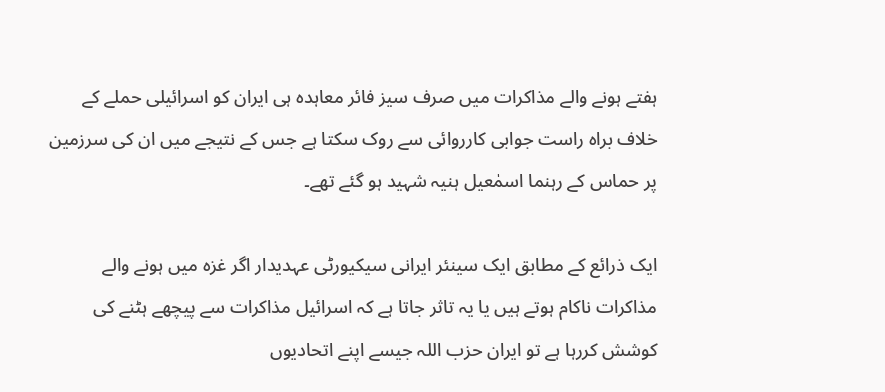ہفتے ہونے والے مذاکرات میں صرف سیز فائر معاہدہ ہی ایران کو اسرائیلی حملے کے خلاف براہ راست جوابی کارروائی سے روک سکتا ہے جس کے نتیجے میں ان کی سرزمین پر حماس کے رہنما اسمٰعیل ہنیہ شہید ہو گئے تھے۔

ایک ذرائع کے مطابق ایک سینئر ایرانی سیکیورٹی عہدیدار اگر غزہ میں ہونے والے مذاکرات ناکام ہوتے ہیں یا یہ تاثر جاتا ہے کہ اسرائیل مذاکرات سے پیچھے ہٹنے کی کوشش کررہا ہے تو ایران حزب اللہ جیسے اپنے اتحادیوں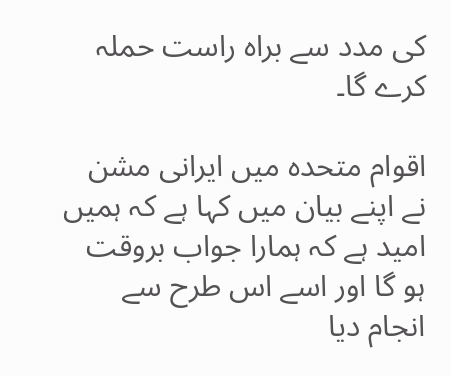کی مدد سے براہ راست حملہ کرے گا۔

اقوام متحدہ میں ایرانی مشن نے اپنے بیان میں کہا ہے کہ ہمیں امید ہے کہ ہمارا جواب بروقت ہو گا اور اسے اس طرح سے انجام دیا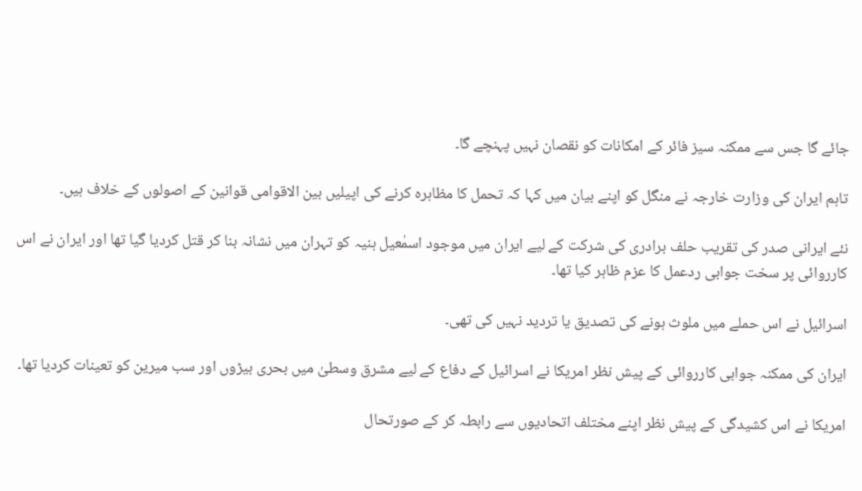جائے گا جس سے ممکنہ سیز فائر کے امکانات کو نقصان نہیں پہنچے گا۔

تاہم ایران کی وزارت خارجہ نے منگل کو اپنے بیان میں کہا کہ تحمل کا مظاہرہ کرنے کی اپیلیں بین الاقوامی قوانین کے اصولوں کے خلاف ہیں۔

نئے ایرانی صدر کی تقریب حلف برادری کی شرکت کے لیے ایران میں موجود اسمٰعیل ہنیہ کو تہران میں نشانہ بنا کر قتل کردیا گیا تھا اور ایران نے اس کارروائی پر سخت جوابی ردعمل کا عزم ظاہر کیا تھا۔

اسرائیل نے اس حملے میں ملوث ہونے کی تصدیق یا تردید نہیں کی تھی۔

ایران کی ممکنہ جوابی کارروائی کے پیش نظر امریکا نے اسرائیل کے دفاع کے لیے مشرق وسطیٰ میں بحری بیڑوں اور سب میرین کو تعینات کردیا تھا۔

امریکا نے اس کشیدگی کے پیش نظر اپنے مختلف اتحادیوں سے رابطہ کر کے صورتحال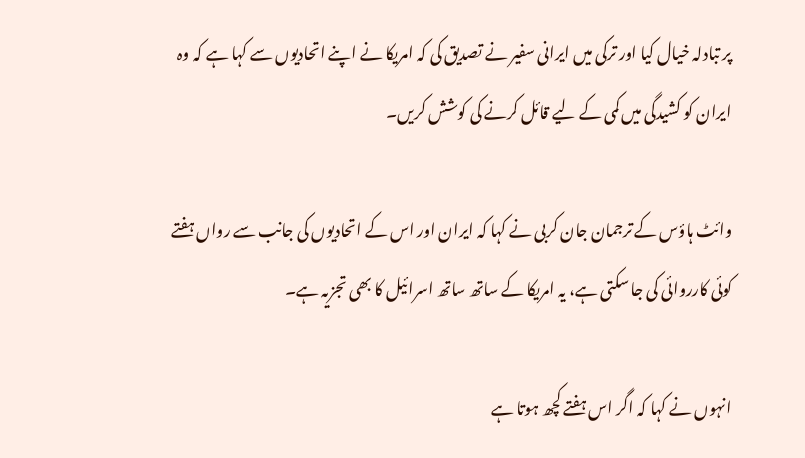پر تبادلہ خیال کیا اور ترکی میں ایرانی سفیر نے تصدیق کی کہ امریکا نے اپنے اتحادیوں سے کہا ہے کہ وہ ایران کو کشیدگی میں کمی کے لیے قائل کرنے کی کوشش کریں۔

وائٹ ہاؤس کے ترجمان جان کربی نے کہا کہ ایران اور اس کے اتحادیوں کی جانب سے رواں ہفتے کوئی کارروائی کی جا سکتی ہے، یہ امریکا کے ساتھ ساتھ اسرائیل کا بھی تجزیہ ہے۔

انہوں نے کہا کہ اگر اس ہفتے کچھ ہوتا ہے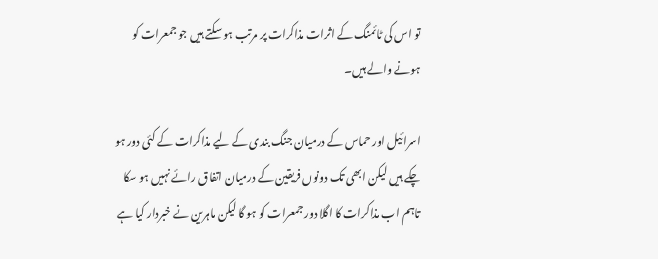تو اس کی ٹائمنگ کے اثرات مذاکرات پر مرتب ہو سکتے ہیں جو جمعرات کو ہونے والے ہیں۔

اسرائیل اور حماس کے درمیان جنگ بندی کے لیے مذاکرات کے کئی دور ہو چکے ہیں لیکن ابھی تک دونوں فریقین کے درمیان اتفاق رائے نہیں ہو سکا تاہم اب مذاکرات کا اگلا دور جمعرات کو ہو گا لیکن ماہرین نے خبردار کیا ہے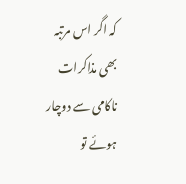کہ اگر اس مرتبہ بھی مذاکرات ناکامی سے دوچار ہوئے تو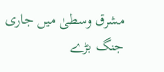مشرق وسطیٰ میں جاری جنگ بڑے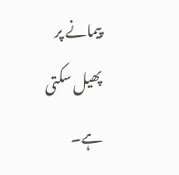پیمانے پر پھیل سکتی ہے۔